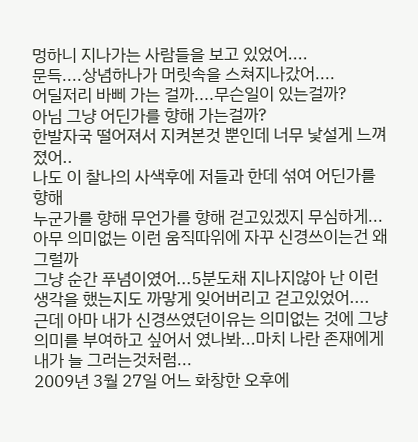멍하니 지나가는 사람들을 보고 있었어....
문득....상념하나가 머릿속을 스쳐지나갔어....
어딜저리 바삐 가는 걸까....무슨일이 있는걸까?
아님 그냥 어딘가를 향해 가는걸까?
한발자국 떨어져서 지켜본것 뿐인데 너무 낯설게 느껴졌어..
나도 이 찰나의 사색후에 저들과 한데 섞여 어딘가를 향해
누군가를 향해 무언가를 향해 걷고있겠지 무심하게...
아무 의미없는 이런 움직따위에 자꾸 신경쓰이는건 왜그럴까
그냥 순간 푸념이였어...5분도채 지나지않아 난 이런 생각을 했는지도 까맣게 잊어버리고 걷고있었어....
근데 아마 내가 신경쓰였던이유는 의미없는 것에 그냥 의미를 부여하고 싶어서 였나봐...마치 나란 존재에게 내가 늘 그러는것처럼...
2009년 3월 27일 어느 화창한 오후에